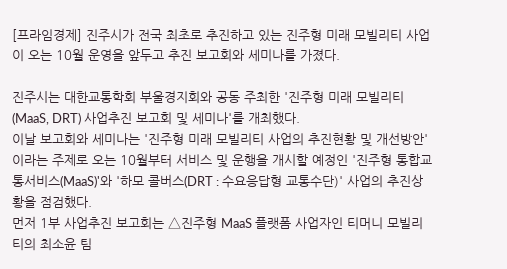[프라임경제] 진주시가 전국 최초로 추진하고 있는 진주형 미래 모빌리티 사업이 오는 10월 운영을 앞두고 추진 보고회와 세미나를 가졌다.

진주시는 대한교통학회 부울경지회와 공동 주최한 '진주형 미래 모빌리티(MaaS, DRT) 사업추진 보고회 및 세미나'를 개최했다.
이날 보고회와 세미나는 '진주형 미래 모빌리티 사업의 추진현황 및 개선방안'이라는 주제로 오는 10월부터 서비스 및 운행을 개시할 예정인 '진주형 통합교통서비스(MaaS)'와 '하모 콜버스(DRT : 수요응답형 교통수단)' 사업의 추진상황을 점검했다.
먼저 1부 사업추진 보고회는 △진주형 MaaS 플랫폼 사업자인 티머니 모빌리티의 최소윤 팀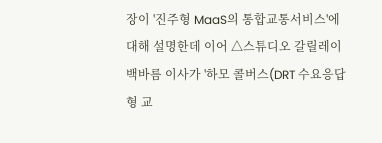장이 '진주형 MaaS의 통합교통서비스'에 대해 설명한데 이어 △스튜디오 갈릴레이 백바름 이사가 '하모 콜버스(DRT 수요응답형 교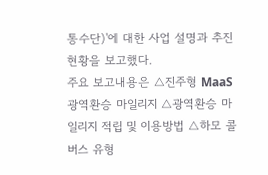통수단)'에 대한 사업 설명과 추진현황을 보고했다.
주요 보고내용은 △진주형 MaaS 광역환승 마일리지 △광역환승 마일리지 적립 및 이용방법 △하모 콜버스 유형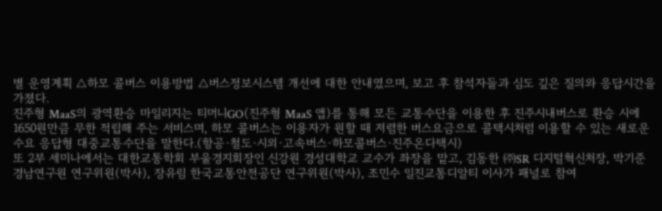별 운영계획 △하모 콜버스 이용방법 △버스정보시스템 개선에 대한 안내였으며, 보고 후 참석자들과 심도 깊은 질의와 응답시간을 가졌다.
진주형 MaaS의 광역환승 마일리지는 티머니GO(진주형 MaaS 앱)를 통해 모든 교통수단을 이용한 후 진주시내버스로 환승 시에 1650원만큼 무한 적립해 주는 서비스며, 하모 콜버스는 이용자가 원할 때 저렴한 버스요금으로 콜택시처럼 이용할 수 있는 새로운 수요 응답형 대중교통수단을 말한다.(항공·철도·시외·고속버스·하모콜버스·진주온다택시)
또 2부 세미나에서는 대한교통학회 부울경지회장인 신강원 경성대학교 교수가 좌장을 맡고, 김동한 ㈜SR 디지털혁신처장, 박기준 경남연구원 연구위원(박사), 장유림 한국교통안전공단 연구위원(박사), 조민수 일진교통디알티 이사가 패널로 참여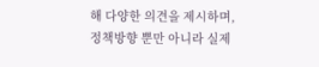해 다양한 의견을 제시하며, 정책방향 뿐만 아니라 실제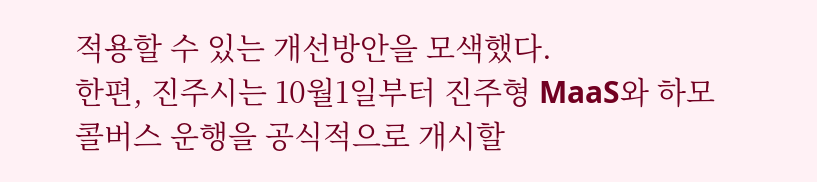적용할 수 있는 개선방안을 모색했다.
한편, 진주시는 10월1일부터 진주형 MaaS와 하모 콜버스 운행을 공식적으로 개시할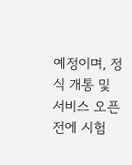예정이며, 정식 개통 및 서비스 오픈 전에 시험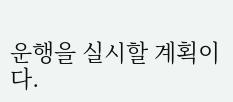운행을 실시할 계획이다.